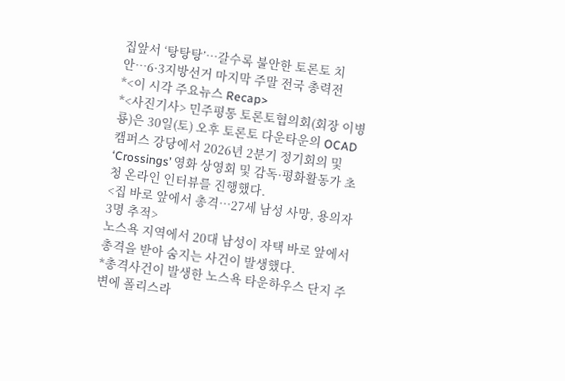집앞서 ‘탕탕탕’…갈수록 불안한 토론토 치안…6·3지방선거 마지막 주말 전국 총력전
*<이 시각 주요뉴스 Recap>
*<사진기사> 민주평통 토론토협의회(회장 이병룡)은 30일(토) 오후 토론토 다운타운의 OCAD 캠퍼스 강당에서 2026년 2분기 정기회의 및 ‘Crossings’ 영화 상영회 및 감독·평화활동가 초청 온라인 인터뷰를 진행했다.
<집 바로 앞에서 총격…27세 남성 사망, 용의자 3명 추적>
노스욕 지역에서 20대 남성이 자택 바로 앞에서 총격을 받아 숨지는 사건이 발생했다.
*총격사건이 발생한 노스욕 타운하우스 단지 주변에 폴리스라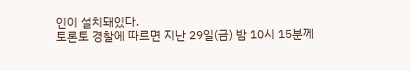인이 설치돼있다.
토론토 경찰에 따르면 지난 29일(금) 밤 10시 15분께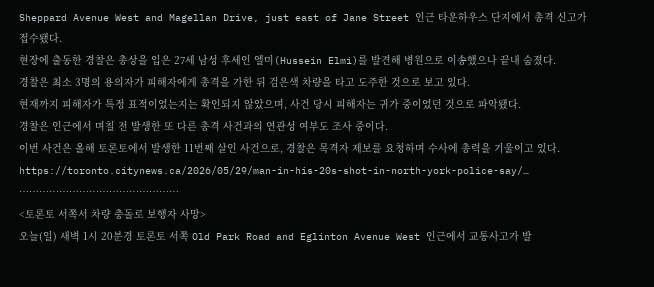Sheppard Avenue West and Magellan Drive, just east of Jane Street 인근 타운하우스 단지에서 총격 신고가 접수됐다.
현장에 출동한 경찰은 총상을 입은 27세 남성 후세인 엘미(Hussein Elmi)를 발견해 병원으로 이송했으나 끝내 숨졌다.
경찰은 최소 3명의 용의자가 피해자에게 총격을 가한 뒤 검은색 차량을 타고 도주한 것으로 보고 있다.
현재까지 피해자가 특정 표적이었는지는 확인되지 않았으며, 사건 당시 피해자는 귀가 중이었던 것으로 파악됐다.
경찰은 인근에서 며칠 전 발생한 또 다른 총격 사건과의 연관성 여부도 조사 중이다.
이번 사건은 올해 토론토에서 발생한 11번째 살인 사건으로, 경찰은 목격자 제보를 요청하며 수사에 총력을 기울이고 있다.
https://toronto.citynews.ca/2026/05/29/man-in-his-20s-shot-in-north-york-police-say/…
…………………………………………
<토론토 서쪽서 차량 충돌로 보행자 사망>
오늘(일) 새벽 1시 20분경 토론토 서쪽 Old Park Road and Eglinton Avenue West 인근에서 교통사고가 발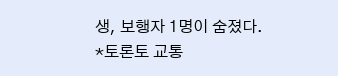생, 보행자 1명이 숨졌다.
*토론토 교통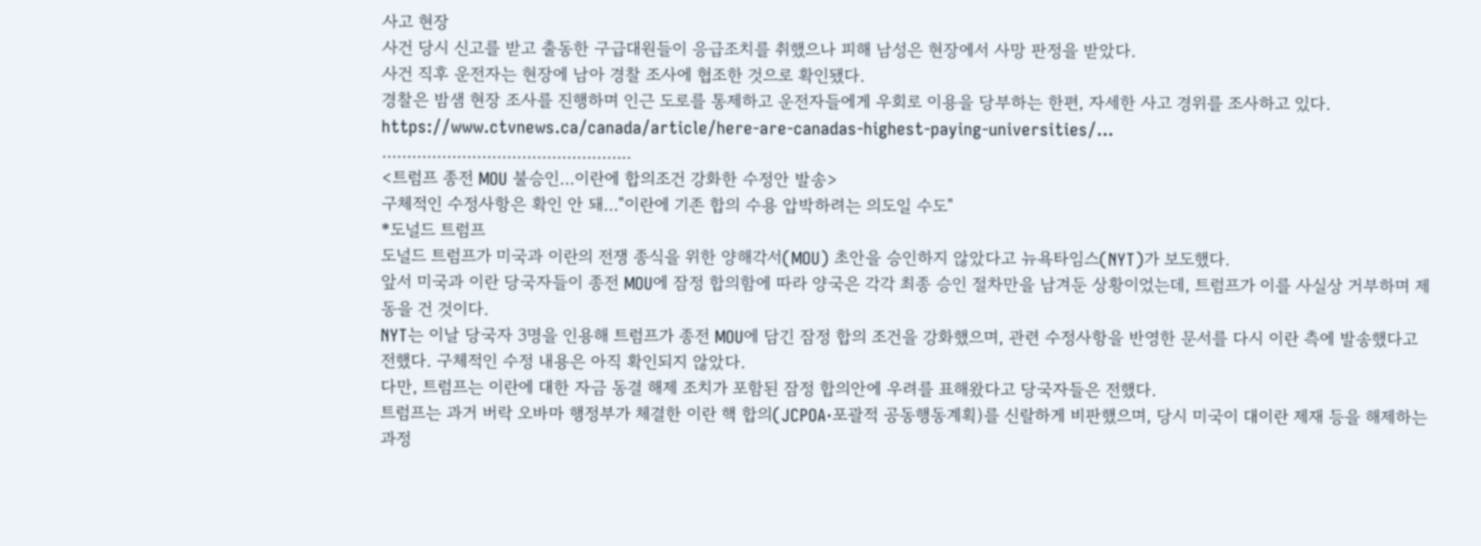사고 현장
사건 당시 신고를 받고 출동한 구급대원들이 응급조치를 취했으나 피해 남성은 현장에서 사망 판정을 받았다.
사건 직후 운전자는 현장에 남아 경찰 조사에 협조한 것으로 확인됐다.
경찰은 밤샘 현장 조사를 진행하며 인근 도로를 통제하고 운전자들에게 우회로 이용을 당부하는 한편, 자세한 사고 경위를 조사하고 있다.
https://www.ctvnews.ca/canada/article/here-are-canadas-highest-paying-universities/…
…………………………………………..
<트럼프 종전 MOU 불승인…이란에 합의조건 강화한 수정안 발송>
구체적인 수정사항은 확인 안 돼…"이란에 기존 합의 수용 압박하려는 의도일 수도"
*도널드 트럼프
도널드 트럼프가 미국과 이란의 전쟁 종식을 위한 양해각서(MOU) 초안을 승인하지 않았다고 뉴욕타임스(NYT)가 보도했다.
앞서 미국과 이란 당국자들이 종전 MOU에 잠정 합의함에 따라 양국은 각각 최종 승인 절차만을 남겨둔 상황이었는데, 트럼프가 이를 사실상 거부하며 제동을 건 것이다.
NYT는 이날 당국자 3명을 인용해 트럼프가 종전 MOU에 담긴 잠정 합의 조건을 강화했으며, 관련 수정사항을 반영한 문서를 다시 이란 측에 발송했다고 전했다. 구체적인 수정 내용은 아직 확인되지 않았다.
다만, 트럼프는 이란에 대한 자금 동결 해제 조치가 포함된 잠정 합의안에 우려를 표해왔다고 당국자들은 전했다.
트럼프는 과거 버락 오바마 행정부가 체결한 이란 핵 합의(JCPOA·포괄적 공동행동계획)를 신랄하게 비판했으며, 당시 미국이 대이란 제재 등을 해제하는 과정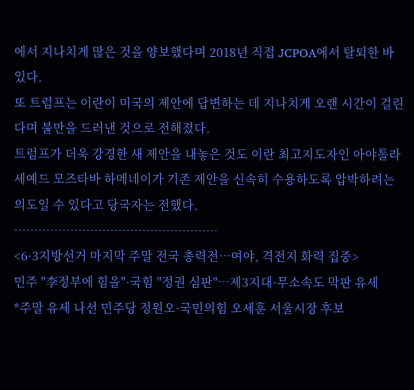에서 지나치게 많은 것을 양보했다며 2018년 직접 JCPOA에서 탈퇴한 바 있다.
또 트럼프는 이란이 미국의 제안에 답변하는 데 지나치게 오랜 시간이 걸린다며 불만을 드러낸 것으로 전해졌다.
트럼프가 더욱 강경한 새 제안을 내놓은 것도 이란 최고지도자인 아야톨라 세예드 모즈타바 하메네이가 기존 제안을 신속히 수용하도록 압박하려는 의도일 수 있다고 당국자는 전했다.
……………………………………………
<6·3지방선거 마지막 주말 전국 총력전…여야, 격전지 화력 집중>
민주 "李정부에 힘을"·국힘 "정권 심판"…제3지대·무소속도 막판 유세
*주말 유세 나선 민주당 정원오·국민의힘 오세훈 서울시장 후보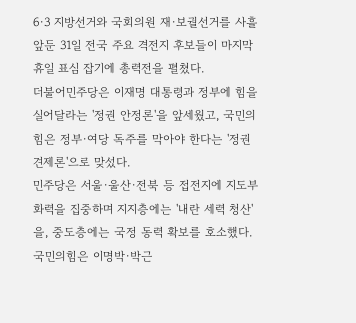6·3 지방선거와 국회의원 재·보궐선거를 사흘 앞둔 31일 전국 주요 격전지 후보들이 마지막 휴일 표심 잡기에 총력전을 펼쳤다.
더불어민주당은 이재명 대통령과 정부에 힘을 실어달라는 '정권 안정론'을 앞세웠고, 국민의힘은 정부·여당 독주를 막아야 한다는 '정권 견제론'으로 맞섰다.
민주당은 서울·울산·전북 등 접전지에 지도부 화력을 집중하며 지지층에는 '내란 세력 청산'을, 중도층에는 국정 동력 확보를 호소했다.
국민의힘은 이명박·박근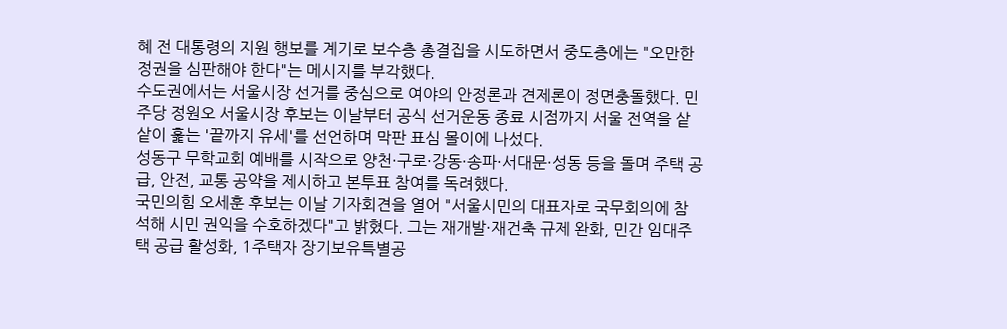혜 전 대통령의 지원 행보를 계기로 보수층 총결집을 시도하면서 중도층에는 "오만한 정권을 심판해야 한다"는 메시지를 부각했다.
수도권에서는 서울시장 선거를 중심으로 여야의 안정론과 견제론이 정면충돌했다. 민주당 정원오 서울시장 후보는 이날부터 공식 선거운동 종료 시점까지 서울 전역을 샅샅이 훑는 '끝까지 유세'를 선언하며 막판 표심 몰이에 나섰다.
성동구 무학교회 예배를 시작으로 양천·구로·강동·송파·서대문·성동 등을 돌며 주택 공급, 안전, 교통 공약을 제시하고 본투표 참여를 독려했다.
국민의힘 오세훈 후보는 이날 기자회견을 열어 "서울시민의 대표자로 국무회의에 참석해 시민 권익을 수호하겠다"고 밝혔다. 그는 재개발·재건축 규제 완화, 민간 임대주택 공급 활성화, 1주택자 장기보유특별공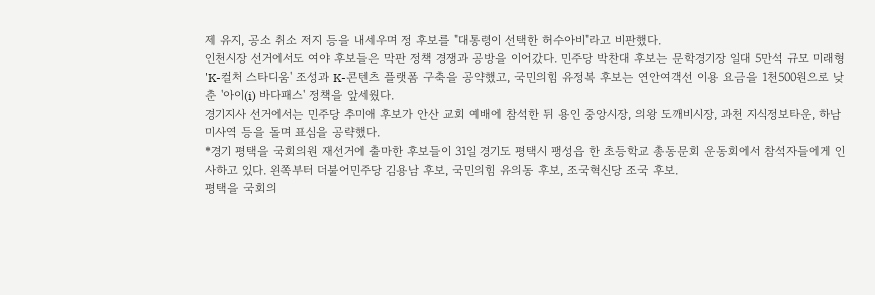제 유지, 공소 취소 저지 등을 내세우며 정 후보를 "대통령이 선택한 허수아비"라고 비판했다.
인천시장 선거에서도 여야 후보들은 막판 정책 경쟁과 공방을 이어갔다. 민주당 박찬대 후보는 문학경기장 일대 5만석 규모 미래형 'K-컬처 스타디움' 조성과 K-콘텐츠 플랫폼 구축을 공약했고, 국민의힘 유정복 후보는 연안여객선 이용 요금을 1천500원으로 낮춘 '아이(i) 바다패스' 정책을 앞세웠다.
경기지사 선거에서는 민주당 추미애 후보가 안산 교회 예배에 참석한 뒤 용인 중앙시장, 의왕 도깨비시장, 과천 지식정보타운, 하남 미사역 등을 돌며 표심을 공략했다.
*경기 평택을 국회의원 재선거에 출마한 후보들이 31일 경기도 평택시 팽성읍 한 초등학교 총동문회 운동회에서 참석자들에게 인사하고 있다. 왼쪽부터 더불어민주당 김용남 후보, 국민의힘 유의동 후보, 조국혁신당 조국 후보.
평택을 국회의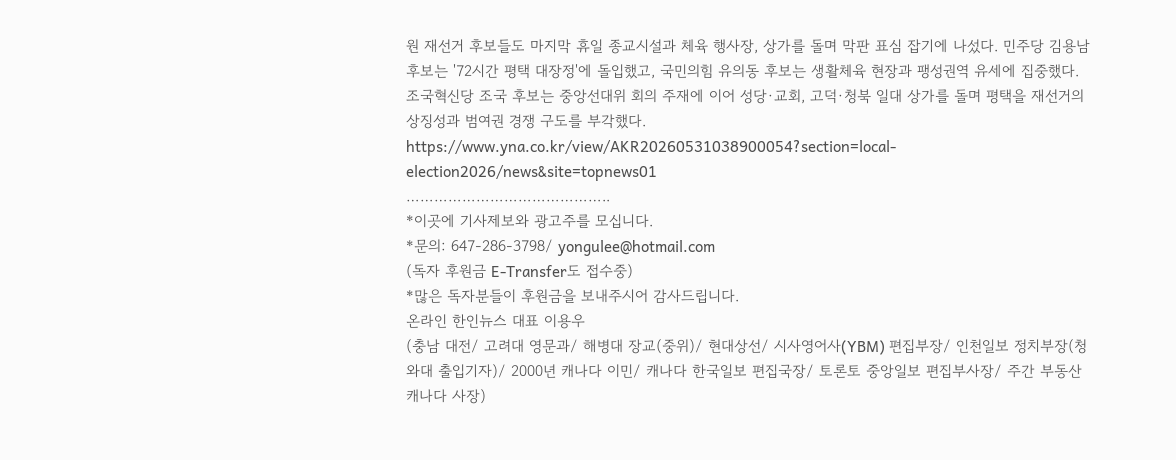원 재선거 후보들도 마지막 휴일 종교시설과 체육 행사장, 상가를 돌며 막판 표심 잡기에 나섰다. 민주당 김용남 후보는 '72시간 평택 대장정'에 돌입했고, 국민의힘 유의동 후보는 생활체육 현장과 팽성권역 유세에 집중했다.
조국혁신당 조국 후보는 중앙선대위 회의 주재에 이어 성당·교회, 고덕·청북 일대 상가를 돌며 평택을 재선거의 상징성과 범여권 경쟁 구도를 부각했다.
https://www.yna.co.kr/view/AKR20260531038900054?section=local-election2026/news&site=topnews01
……………………………………..
*이곳에 기사제보와 광고주를 모십니다.
*문의: 647-286-3798/ yongulee@hotmail.com
(독자 후원금 E-Transfer도 접수중)
*많은 독자분들이 후원금을 보내주시어 감사드립니다.
온라인 한인뉴스 대표 이용우
(충남 대전/ 고려대 영문과/ 해병대 장교(중위)/ 현대상선/ 시사영어사(YBM) 편집부장/ 인천일보 정치부장(청와대 출입기자)/ 2000년 캐나다 이민/ 캐나다 한국일보 편집국장/ 토론토 중앙일보 편집부사장/ 주간 부동산캐나다 사장)